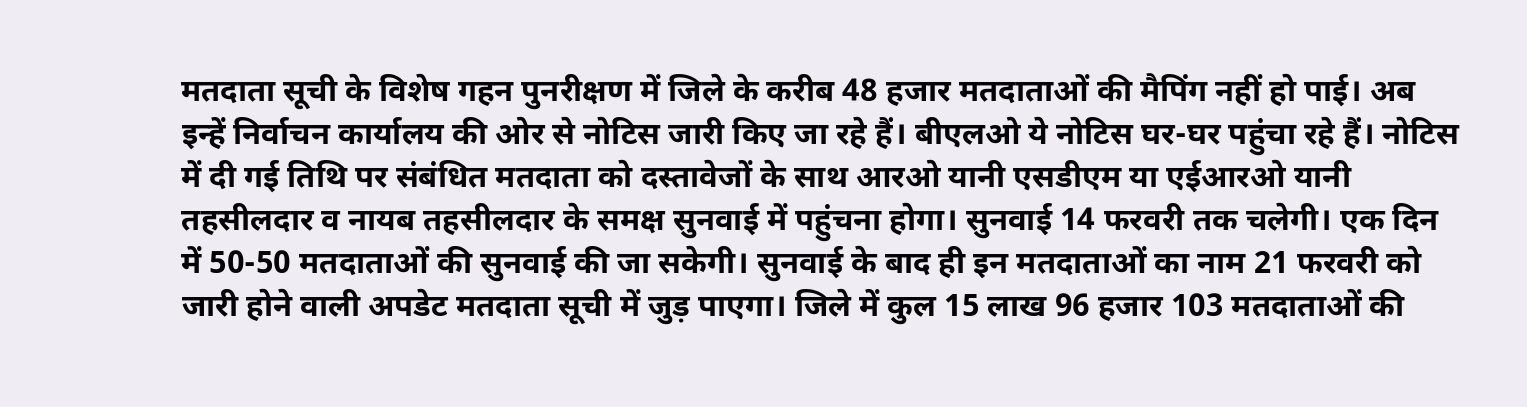मतदाता सूची के विशेष गहन पुनरीक्षण में जिले के करीब 48 हजार मतदाताओं की मैपिंग नहीं हो पाई। अब इन्हें निर्वाचन कार्यालय की ओर से नोटिस जारी किए जा रहे हैं। बीएलओ ये नोटिस घर-घर पहुंचा रहे हैं। नोटिस में दी गई तिथि पर संबंधित मतदाता को दस्तावेजों के साथ आरओ यानी एसडीएम या एईआरओ यानी तहसीलदार व नायब तहसीलदार के समक्ष सुनवाई में पहुंचना होगा। सुनवाई 14 फरवरी तक चलेगी। एक दिन में 50-50 मतदाताओं की सुनवाई की जा सकेगी। सुनवाई के बाद ही इन मतदाताओं का नाम 21 फरवरी को जारी होने वाली अपडेट मतदाता सूची में जुड़ पाएगा। जिले में कुल 15 लाख 96 हजार 103 मतदाताओं की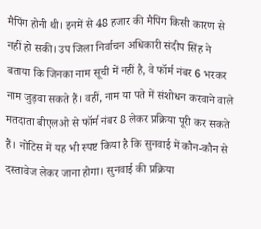मैपिंग होनी थी। इनमें से 48 हजार की मैपिंग किसी कारण से नहीं हो सकी। उप जिला निर्वाचन अधिकारी संदीप सिंह ने बताया कि जिनका नाम सूची में नहीं है, वे फॉर्म नंबर 6 भरकर नाम जुड़वा सकते हैं। वहीं, नाम या पते में संशोधन करवाने वाले मतदाता बीएलओ से फॉर्म नंबर 8 लेकर प्रक्रिया पूरी कर सकते हैं। नोटिस में यह भी स्पष्ट किया है कि सुनवाई में कौन-कौन से दस्तावेज लेकर जाना होगा। सुनवाई की प्रक्रिया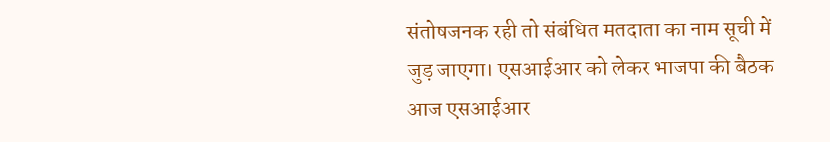संतोषजनक रही तो संबंधित मतदाता का नाम सूची में जुड़ जाएगा। एसआईआर को लेकर भाजपा की बैठक आज एसआईआर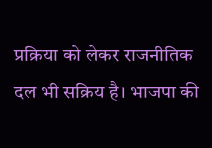प्रक्रिया को लेकर राजनीतिक दल भी सक्रिय है। भाजपा की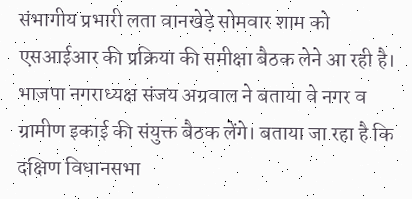संभागीय प्रभारी लता वानखेड़े सोमवार शाम को एसआईआर की प्रक्रिया की समीक्षा बैठक लेने आ रही है। भाजपा नगराध्यक्ष संजय अग्रवाल ने बताया वे नगर व ग्रामीण इकाई की संयुक्त बैठक लेंगे। बताया जा रहा है कि दक्षिण विधानसभा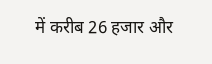में करीब 26 हजार और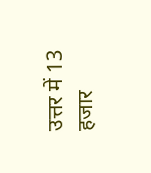उत्तर में 13 हजार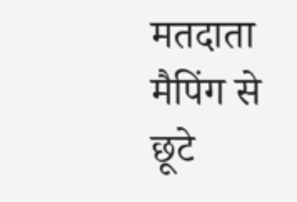मतदाता मैपिंग से छूटे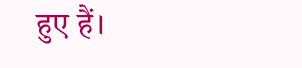हुए हैं।